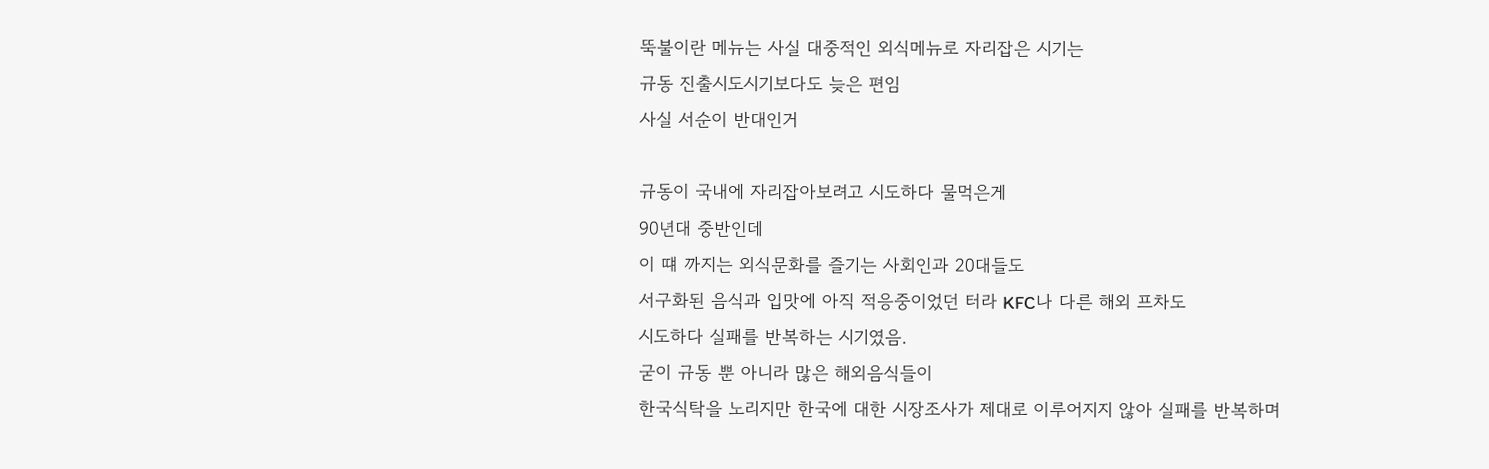뚝불이란 메뉴는 사실 대중적인 외식메뉴로 자리잡은 시기는
규동 진출시도시기보다도 늦은 편임
사실 서순이 반대인거

규동이 국내에 자리잡아보려고 시도하다 물먹은게
90년대 중반인데
이 떄 까지는 외식문화를 즐기는 사회인과 20대들도
서구화된 음식과 입맛에 아직 적응중이었던 터라 KFC나 다른 해외 프차도
시도하다 실패를 반복하는 시기였음.
굳이 규동 뿐 아니라 많은 해외음식들이
한국식탁을 노리지만 한국에 대한 시장조사가 제대로 이루어지지 않아 실패를 반복하며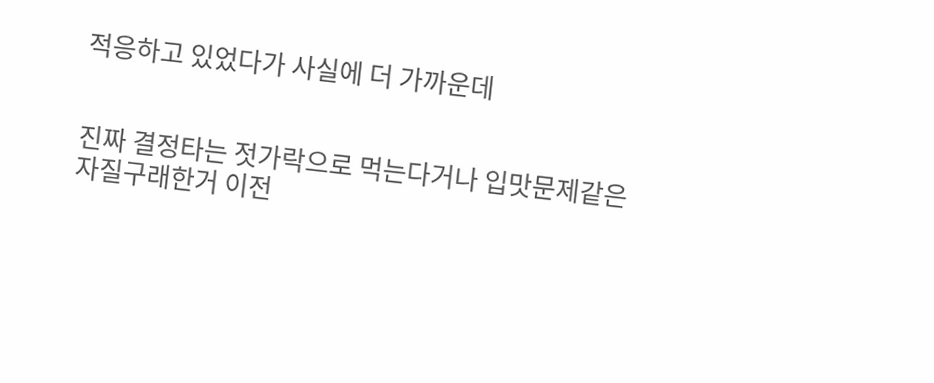적응하고 있었다가 사실에 더 가까운데


진짜 결정타는 젓가락으로 먹는다거나 입맛문제같은
자질구래한거 이전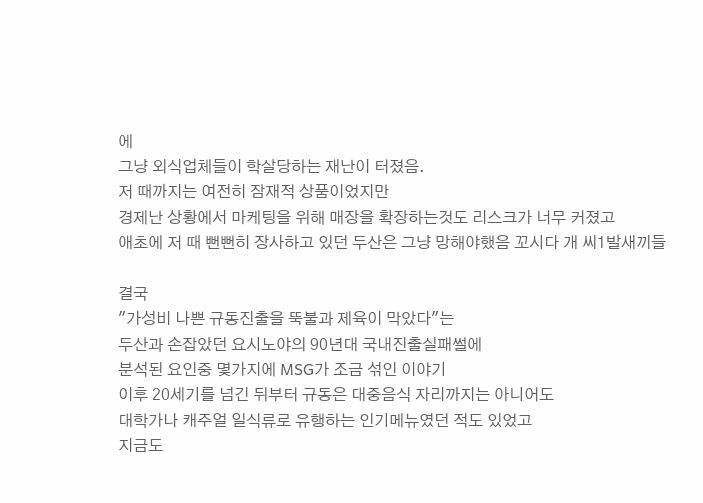에
그냥 외식업체들이 학살당하는 재난이 터졌음.
저 때까지는 여전히 잠재적 상품이었지만
경제난 상황에서 마케팅을 위해 매장을 확장하는것도 리스크가 너무 커졌고
애초에 저 때 뻔뻔히 장사하고 있던 두산은 그냥 망해야했음 꼬시다 개 씨1발새끼들

결국
"가성비 나쁜 규동진출을 뚝불과 제육이 막았다"는
두산과 손잡았던 요시노야의 90년대 국내진출실패썰에
분석된 요인중 몇가지에 MSG가 조금 섞인 이야기
이후 20세기를 넘긴 뒤부터 규동은 대중음식 자리까지는 아니어도
대학가나 캐주얼 일식류로 유행하는 인기메뉴였던 적도 있었고
지금도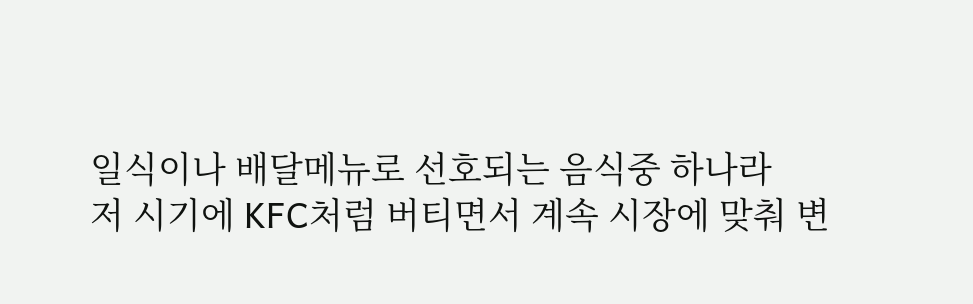일식이나 배달메뉴로 선호되는 음식중 하나라
저 시기에 KFC처럼 버티면서 계속 시장에 맞춰 변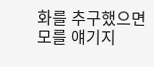화를 추구했으면
모를 얘기지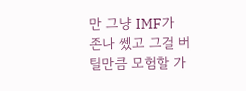만 그냥 IMF가 존나 쎘고 그걸 버틸만큼 모험할 가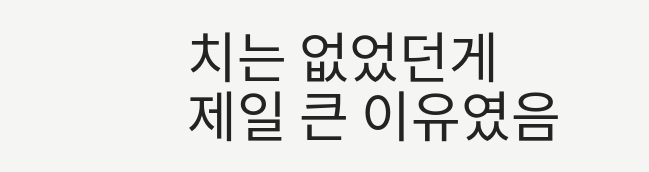치는 없었던게
제일 큰 이유였음